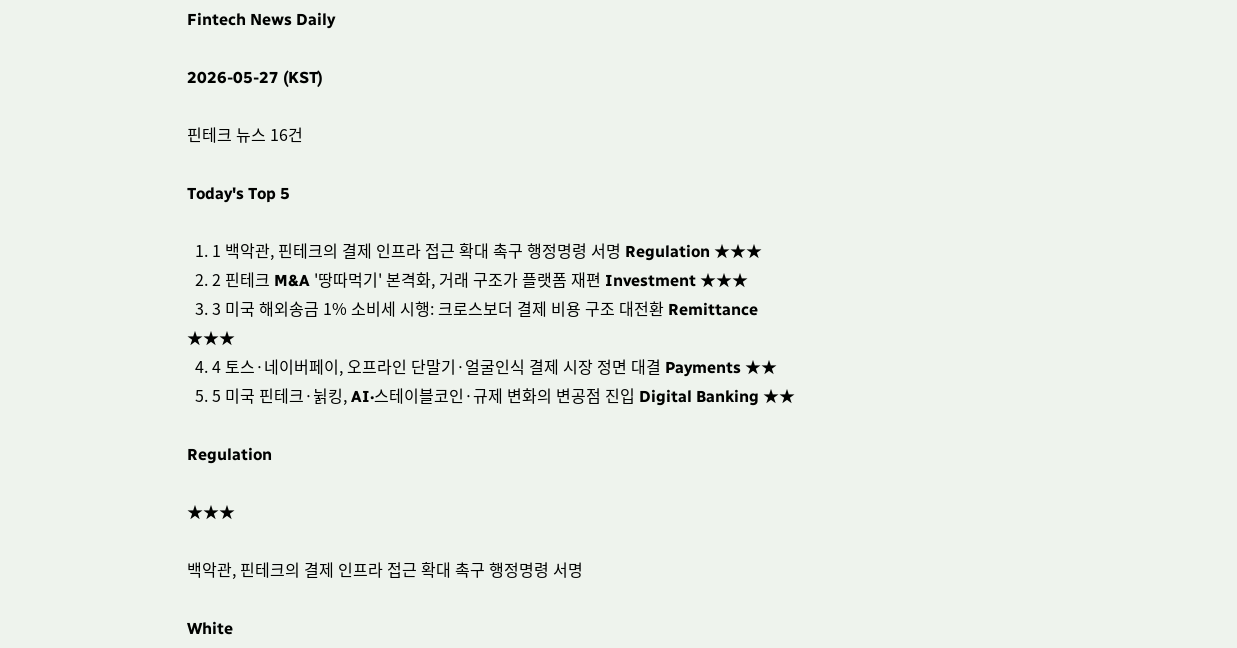Fintech News Daily

2026-05-27 (KST)

핀테크 뉴스 16건

Today's Top 5

  1. 1 백악관, 핀테크의 결제 인프라 접근 확대 촉구 행정명령 서명 Regulation ★★★
  2. 2 핀테크 M&A '땅따먹기' 본격화, 거래 구조가 플랫폼 재편 Investment ★★★
  3. 3 미국 해외송금 1% 소비세 시행: 크로스보더 결제 비용 구조 대전환 Remittance ★★★
  4. 4 토스·네이버페이, 오프라인 단말기·얼굴인식 결제 시장 정면 대결 Payments ★★
  5. 5 미국 핀테크·뉡킹, AI·스테이블코인·규제 변화의 변공점 진입 Digital Banking ★★

Regulation

★★★

백악관, 핀테크의 결제 인프라 접근 확대 촉구 행정명령 서명

White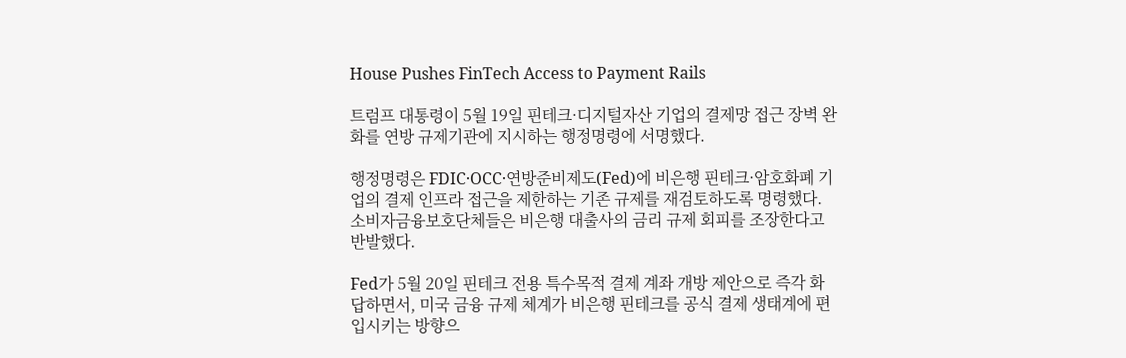House Pushes FinTech Access to Payment Rails

트럼프 대통령이 5월 19일 핀테크·디지털자산 기업의 결제망 접근 장벽 완화를 연방 규제기관에 지시하는 행정명령에 서명했다.

행정명령은 FDIC·OCC·연방준비제도(Fed)에 비은행 핀테크·암호화폐 기업의 결제 인프라 접근을 제한하는 기존 규제를 재검토하도록 명령했다. 소비자금융보호단체들은 비은행 대출사의 금리 규제 회피를 조장한다고 반발했다.

Fed가 5월 20일 핀테크 전용 특수목적 결제 계좌 개방 제안으로 즉각 화답하면서, 미국 금융 규제 체계가 비은행 핀테크를 공식 결제 생태계에 편입시키는 방향으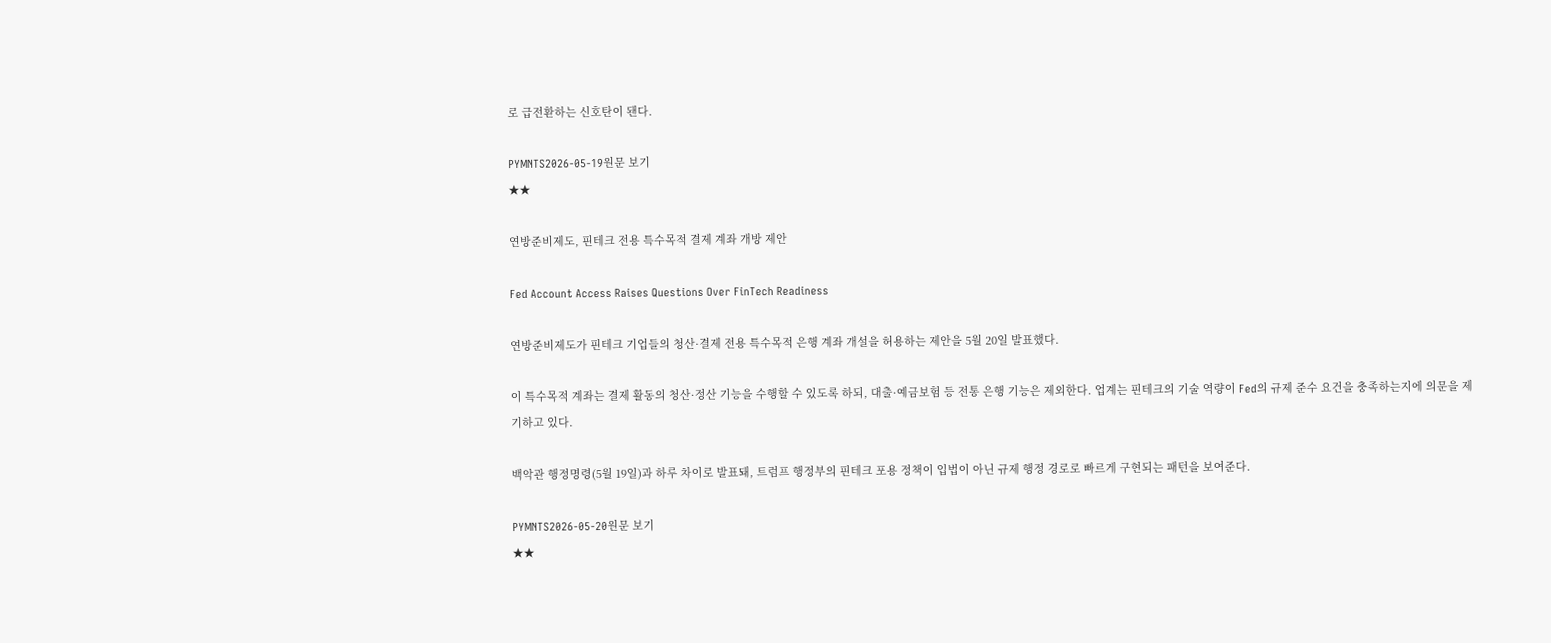로 급전환하는 신호탄이 됀다.

PYMNTS2026-05-19원문 보기
★★

연방준비제도, 핀테크 전용 특수목적 결제 계좌 개방 제안

Fed Account Access Raises Questions Over FinTech Readiness

연방준비제도가 핀테크 기업들의 청산·결제 전용 특수목적 은행 계좌 개설을 허용하는 제안을 5월 20일 발표했다.

이 특수목적 계좌는 결제 활동의 청산·정산 기능을 수행할 수 있도록 하되, 대출·예금보험 등 전통 은행 기능은 제외한다. 업계는 핀테크의 기술 역량이 Fed의 규제 준수 요건을 충족하는지에 의문을 제기하고 있다.

백악관 행정명령(5월 19일)과 하루 차이로 발표돼, 트럼프 행정부의 핀테크 포용 정책이 입법이 아닌 규제 행정 경로로 빠르게 구현되는 패턴을 보여준다.

PYMNTS2026-05-20원문 보기
★★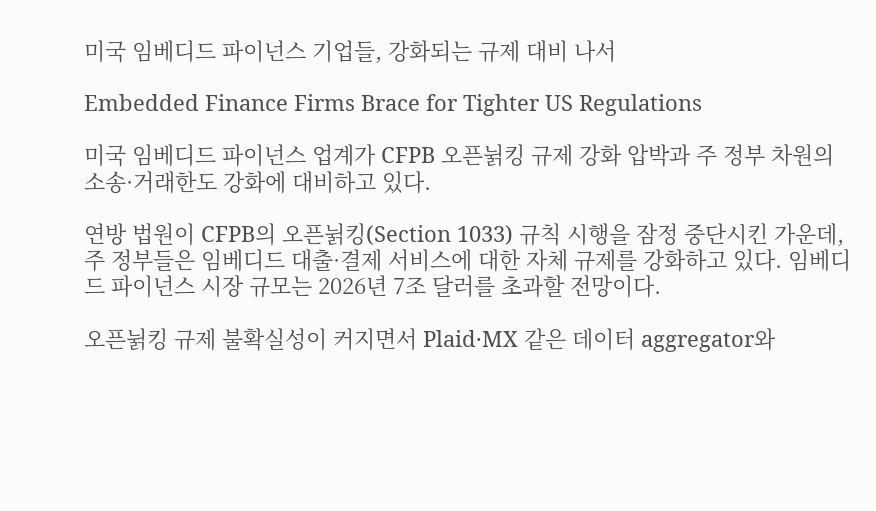미국 임베디드 파이넌스 기업들, 강화되는 규제 대비 나서

Embedded Finance Firms Brace for Tighter US Regulations

미국 임베디드 파이넌스 업계가 CFPB 오픈뉡킹 규제 강화 압박과 주 정부 차원의 소송·거래한도 강화에 대비하고 있다.

연방 법원이 CFPB의 오픈뉡킹(Section 1033) 규칙 시행을 잠정 중단시킨 가운데, 주 정부들은 임베디드 대출·결제 서비스에 대한 자체 규제를 강화하고 있다. 임베디드 파이넌스 시장 규모는 2026년 7조 달러를 초과할 전망이다.

오픈뉡킹 규제 불확실성이 커지면서 Plaid·MX 같은 데이터 aggregator와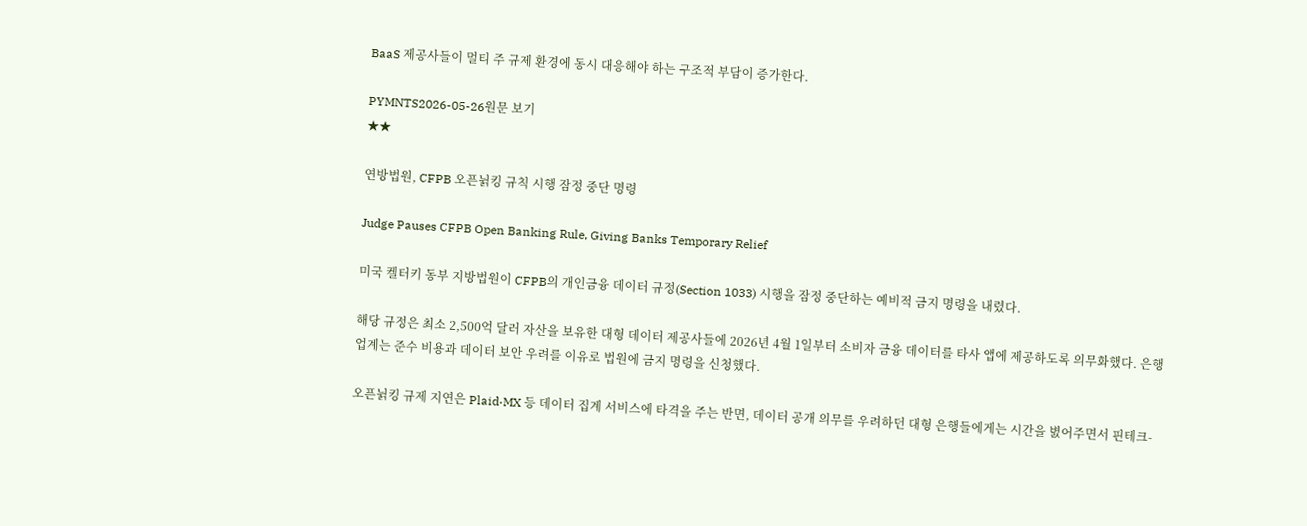BaaS 제공사들이 멀티 주 규제 환경에 동시 대응해야 하는 구조적 부담이 증가한다.

PYMNTS2026-05-26원문 보기
★★

연방법원, CFPB 오픈뉡킹 규칙 시행 잠정 중단 명령

Judge Pauses CFPB Open Banking Rule, Giving Banks Temporary Relief

미국 켈터키 동부 지방법원이 CFPB의 개인금융 데이터 규정(Section 1033) 시행을 잠정 중단하는 예비적 금지 명령을 내렸다.

해당 규정은 최소 2,500억 달러 자산을 보유한 대형 데이터 제공사들에 2026년 4월 1일부터 소비자 금융 데이터를 타사 앱에 제공하도록 의무화했다. 은행 업계는 준수 비용과 데이터 보안 우려를 이유로 법원에 금지 명령을 신청했다.

오픈뉡킹 규제 지연은 Plaid·MX 등 데이터 집계 서비스에 타격을 주는 반면, 데이터 공개 의무를 우려하던 대형 은행들에게는 시간을 볈어주면서 핀테크-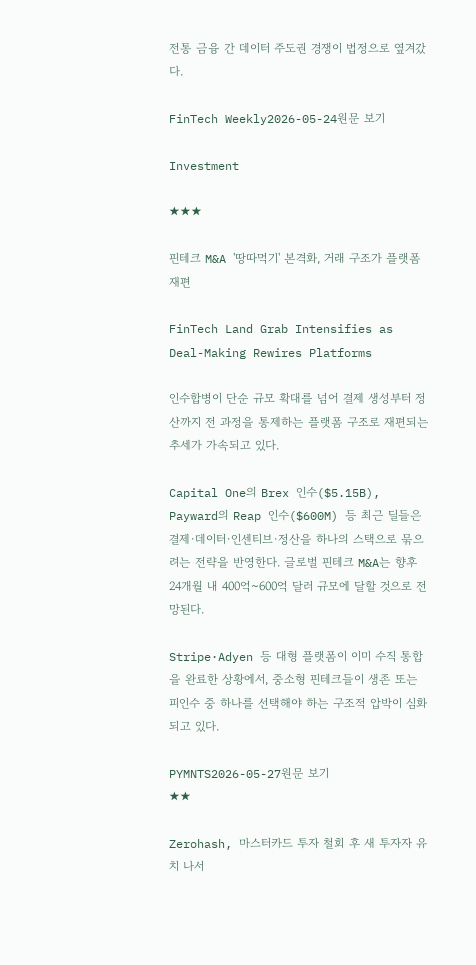전통 금융 간 데이터 주도권 경쟁이 법정으로 옆겨갔다.

FinTech Weekly2026-05-24원문 보기

Investment

★★★

핀테크 M&A '땅따먹기' 본격화, 거래 구조가 플랫폼 재편

FinTech Land Grab Intensifies as Deal-Making Rewires Platforms

인수합병이 단순 규모 확대를 넘어 결제 생성부터 정산까지 전 과정을 통제하는 플랫폼 구조로 재편되는 추세가 가속되고 있다.

Capital One의 Brex 인수($5.15B), Payward의 Reap 인수($600M) 등 최근 딜들은 결제·데이터·인센티브·정산을 하나의 스택으로 묶으려는 전략을 반영한다. 글로벌 핀테크 M&A는 향후 24개월 내 400억~600억 달러 규모에 달할 것으로 전망된다.

Stripe·Adyen 등 대형 플랫폼이 이미 수직 통합을 완료한 상황에서, 중소형 핀테크들이 생존 또는 피인수 중 하나를 선택해야 하는 구조적 압박이 심화되고 있다.

PYMNTS2026-05-27원문 보기
★★

Zerohash, 마스터카드 투자 철회 후 새 투자자 유치 나서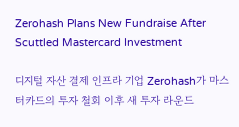Zerohash Plans New Fundraise After Scuttled Mastercard Investment

디지털 자산 결제 인프라 기업 Zerohash가 마스터카드의 투자 철회 이후 새 투자 라운드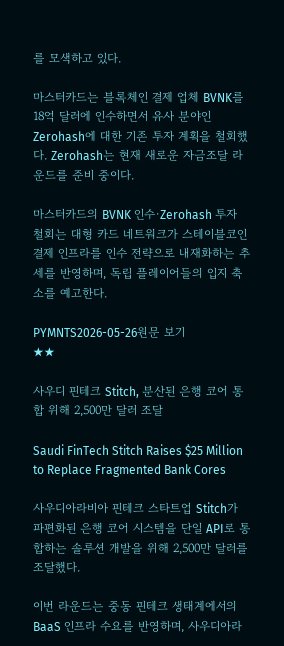를 모색하고 있다.

마스터카드는 블록체인 결제 업체 BVNK를 18억 달러에 인수하면서 유사 분야인 Zerohash에 대한 기존 투자 계획을 철회했다. Zerohash는 현재 새로운 자금조달 라운드를 준비 중이다.

마스터카드의 BVNK 인수·Zerohash 투자 철회는 대형 카드 네트워크가 스테이블코인 결제 인프라를 인수 전략으로 내재화하는 추세를 반영하며, 독립 플레이어들의 입지 축소를 예고한다.

PYMNTS2026-05-26원문 보기
★★

사우디 핀테크 Stitch, 분산된 은행 코어 통합 위해 2,500만 달러 조달

Saudi FinTech Stitch Raises $25 Million to Replace Fragmented Bank Cores

사우디아라비아 핀테크 스타트업 Stitch가 파편화된 은행 코어 시스템을 단일 API로 통합하는 솔루션 개발을 위해 2,500만 달러를 조달했다.

이번 라운드는 중동 핀테크 생태계에서의 BaaS 인프라 수요를 반영하며, 사우디아라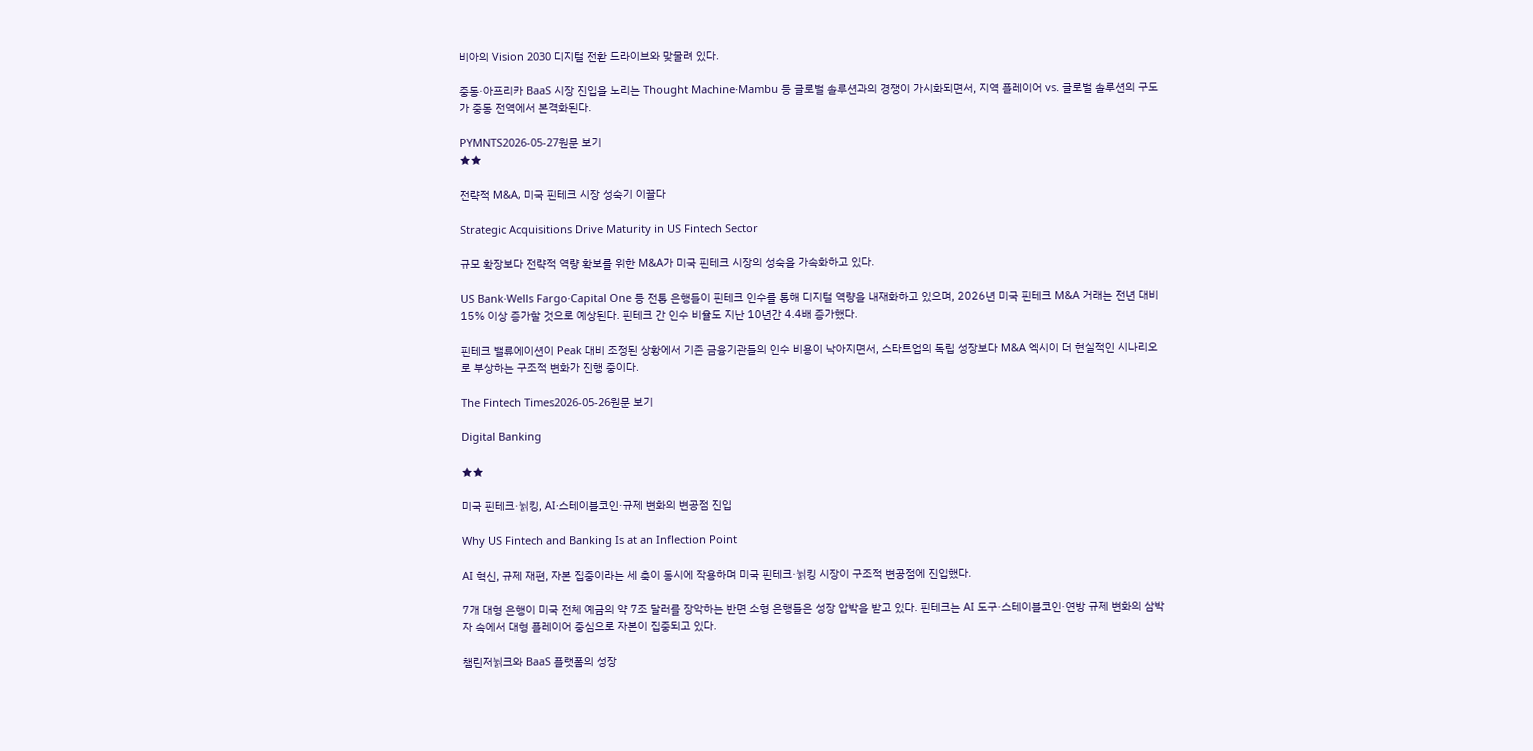비아의 Vision 2030 디지털 전환 드라이브와 맞물려 있다.

중동·아프리카 BaaS 시장 진입을 노리는 Thought Machine·Mambu 등 글로벌 솔루션과의 경쟁이 가시화되면서, 지역 플레이어 vs. 글로벌 솔루션의 구도가 중동 전역에서 본격화된다.

PYMNTS2026-05-27원문 보기
★★

전략적 M&A, 미국 핀테크 시장 성숙기 이끌다

Strategic Acquisitions Drive Maturity in US Fintech Sector

규모 확장보다 전략적 역량 확보를 위한 M&A가 미국 핀테크 시장의 성숙을 가속화하고 있다.

US Bank·Wells Fargo·Capital One 등 전통 은행들이 핀테크 인수를 통해 디지털 역량을 내재화하고 있으며, 2026년 미국 핀테크 M&A 거래는 전년 대비 15% 이상 증가할 것으로 예상된다. 핀테크 간 인수 비율도 지난 10년간 4.4배 증가했다.

핀테크 밸류에이션이 Peak 대비 조정된 상황에서 기존 금융기관들의 인수 비용이 낙아지면서, 스타트업의 독립 성장보다 M&A 엑시이 더 현실적인 시나리오로 부상하는 구조적 변화가 진행 중이다.

The Fintech Times2026-05-26원문 보기

Digital Banking

★★

미국 핀테크·뉡킹, AI·스테이블코인·규제 변화의 변공점 진입

Why US Fintech and Banking Is at an Inflection Point

AI 혁신, 규제 재편, 자본 집중이라는 세 축이 동시에 작용하며 미국 핀테크·뉡킹 시장이 구조적 변공점에 진입했다.

7개 대형 은행이 미국 전체 예금의 약 7조 달러를 장악하는 반면 소형 은행들은 성장 압박을 받고 있다. 핀테크는 AI 도구·스테이블코인·연방 규제 변화의 삼박자 속에서 대형 플레이어 중심으로 자본이 집중되고 있다.

챔린저뉡크와 BaaS 플랫폼의 성장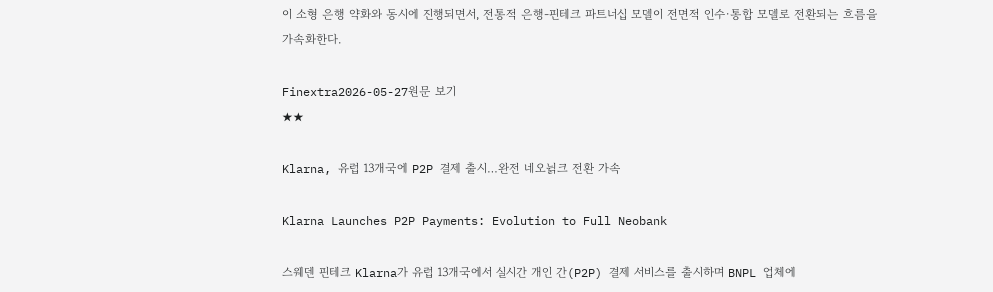이 소형 은행 약화와 동시에 진행되면서, 전통적 은행-핀테크 파트너십 모델이 전면적 인수·통합 모델로 전환되는 흐름을 가속화한다.

Finextra2026-05-27원문 보기
★★

Klarna, 유럽 13개국에 P2P 결제 출시…완전 네오뉡크 전환 가속

Klarna Launches P2P Payments: Evolution to Full Neobank

스웨덴 핀테크 Klarna가 유럽 13개국에서 실시간 개인 간(P2P) 결제 서비스를 출시하며 BNPL 업체에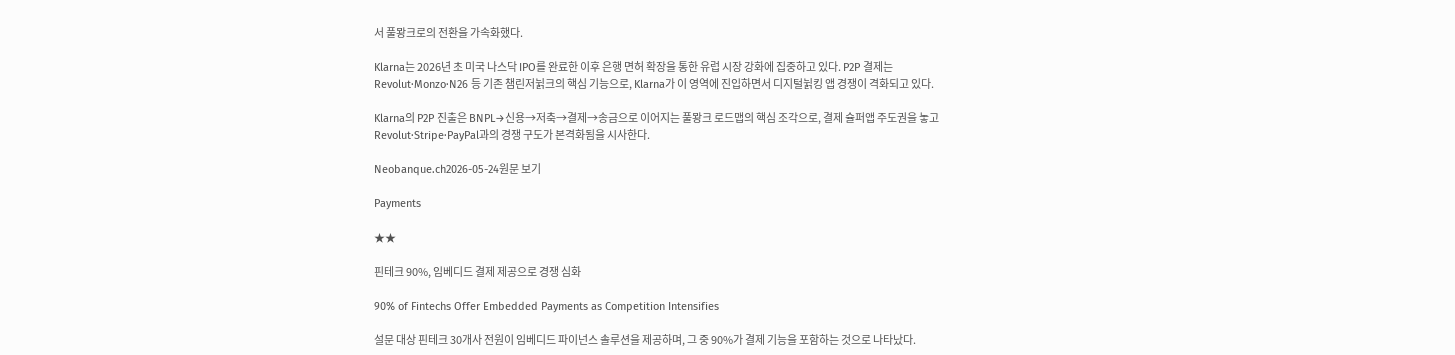서 풀뫙크로의 전환을 가속화했다.

Klarna는 2026년 초 미국 나스닥 IPO를 완료한 이후 은행 면허 확장을 통한 유럽 시장 강화에 집중하고 있다. P2P 결제는 Revolut·Monzo·N26 등 기존 챔린저뉡크의 핵심 기능으로, Klarna가 이 영역에 진입하면서 디지털뉡킹 앱 경쟁이 격화되고 있다.

Klarna의 P2P 진출은 BNPL→신용→저축→결제→송금으로 이어지는 풀뫙크 로드맵의 핵심 조각으로, 결제 슐퍼앱 주도권을 놓고 Revolut·Stripe·PayPal과의 경쟁 구도가 본격화됨을 시사한다.

Neobanque.ch2026-05-24원문 보기

Payments

★★

핀테크 90%, 임베디드 결제 제공으로 경쟁 심화

90% of Fintechs Offer Embedded Payments as Competition Intensifies

설문 대상 핀테크 30개사 전원이 임베디드 파이넌스 솔루션을 제공하며, 그 중 90%가 결제 기능을 포함하는 것으로 나타났다.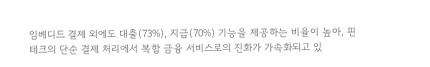임베디드 결제 외에도 대출(73%), 지급(70%) 기능을 제공하는 비율이 높아, 핀테크의 단순 결제 처리에서 복합 금융 서비스로의 진화가 가속화되고 있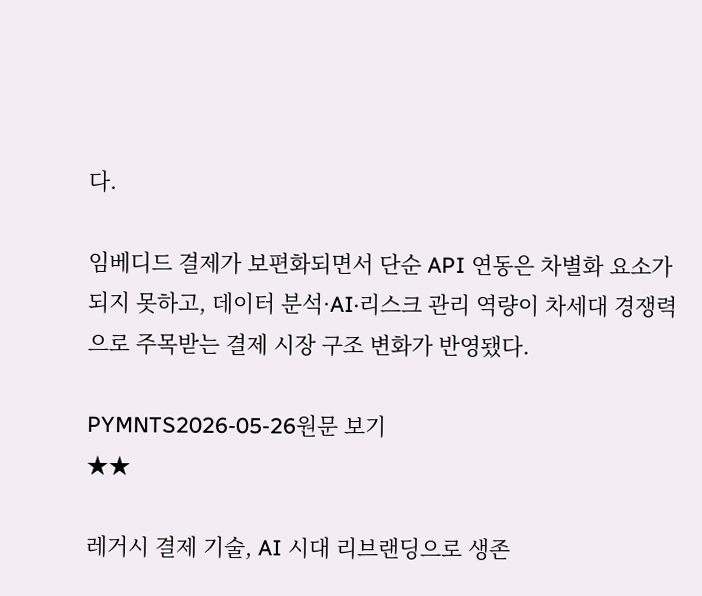다.

임베디드 결제가 보편화되면서 단순 API 연동은 차별화 요소가 되지 못하고, 데이터 분석·AI·리스크 관리 역량이 차세대 경쟁력으로 주목받는 결제 시장 구조 변화가 반영됐다.

PYMNTS2026-05-26원문 보기
★★

레거시 결제 기술, AI 시대 리브랜딩으로 생존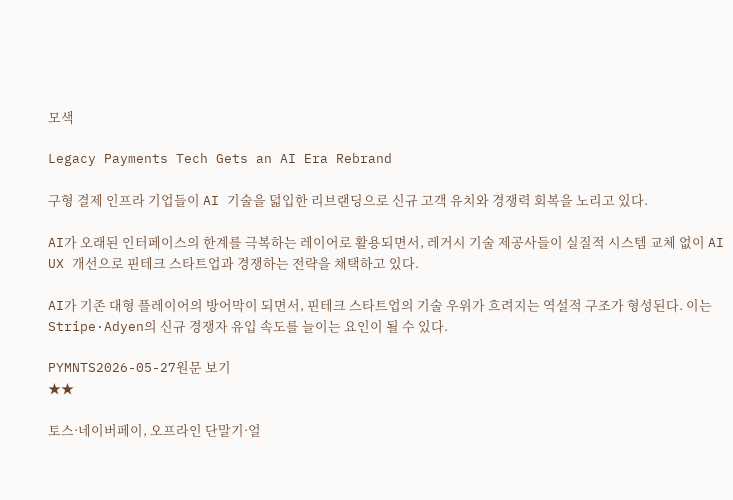모색

Legacy Payments Tech Gets an AI Era Rebrand

구형 결제 인프라 기업들이 AI 기술을 덟입한 리브랜딩으로 신규 고객 유치와 경쟁력 회복을 노리고 있다.

AI가 오래된 인터페이스의 한계를 극복하는 레이어로 활용되면서, 레거시 기술 제공사들이 실질적 시스템 교체 없이 AI UX 개선으로 핀테크 스타트업과 경쟁하는 전략을 채택하고 있다.

AI가 기존 대형 플레이어의 방어막이 되면서, 핀테크 스타트업의 기술 우위가 흐려지는 역설적 구조가 형성된다. 이는 Stripe·Adyen의 신규 경쟁자 유입 속도를 늘이는 요인이 될 수 있다.

PYMNTS2026-05-27원문 보기
★★

토스·네이버페이, 오프라인 단말기·얼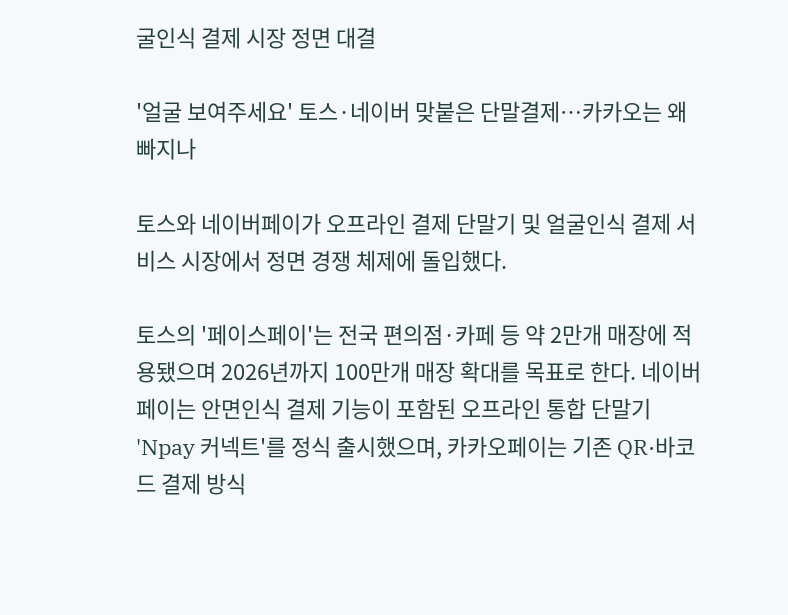굴인식 결제 시장 정면 대결

'얼굴 보여주세요' 토스·네이버 맞붙은 단말결제…카카오는 왜 빠지나

토스와 네이버페이가 오프라인 결제 단말기 및 얼굴인식 결제 서비스 시장에서 정면 경쟁 체제에 돌입했다.

토스의 '페이스페이'는 전국 편의점·카페 등 약 2만개 매장에 적용됐으며 2026년까지 100만개 매장 확대를 목표로 한다. 네이버페이는 안면인식 결제 기능이 포함된 오프라인 통합 단말기 'Npay 커넥트'를 정식 출시했으며, 카카오페이는 기존 QR·바코드 결제 방식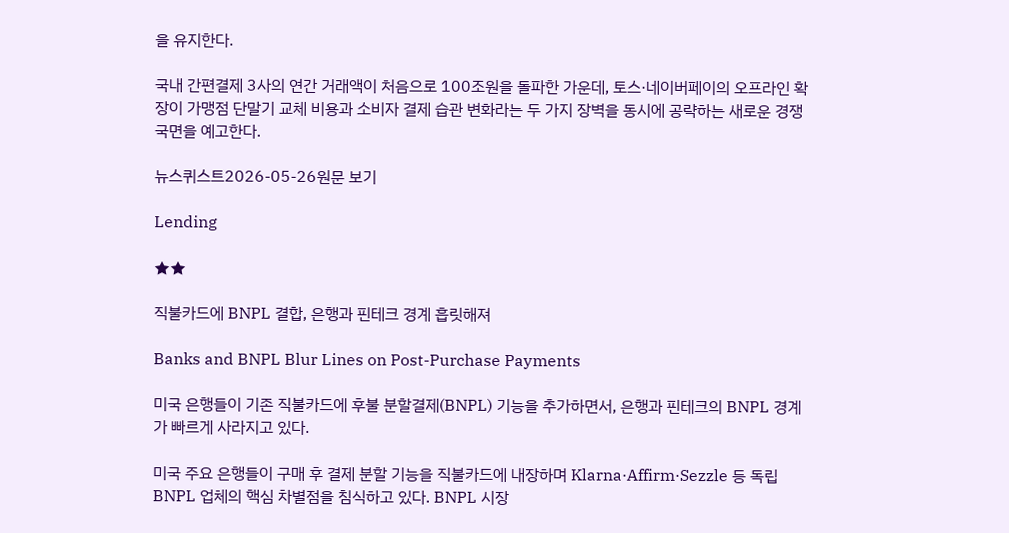을 유지한다.

국내 간편결제 3사의 연간 거래액이 처음으로 100조원을 돌파한 가운데, 토스·네이버페이의 오프라인 확장이 가맹점 단말기 교체 비용과 소비자 결제 습관 변화라는 두 가지 장벽을 동시에 공략하는 새로운 경쟁 국면을 예고한다.

뉴스퀴스트2026-05-26원문 보기

Lending

★★

직불카드에 BNPL 결합, 은행과 핀테크 경계 흡릿해져

Banks and BNPL Blur Lines on Post-Purchase Payments

미국 은행들이 기존 직불카드에 후불 분할결제(BNPL) 기능을 추가하면서, 은행과 핀테크의 BNPL 경계가 빠르게 사라지고 있다.

미국 주요 은행들이 구매 후 결제 분할 기능을 직불카드에 내장하며 Klarna·Affirm·Sezzle 등 독립 BNPL 업체의 핵심 차별점을 침식하고 있다. BNPL 시장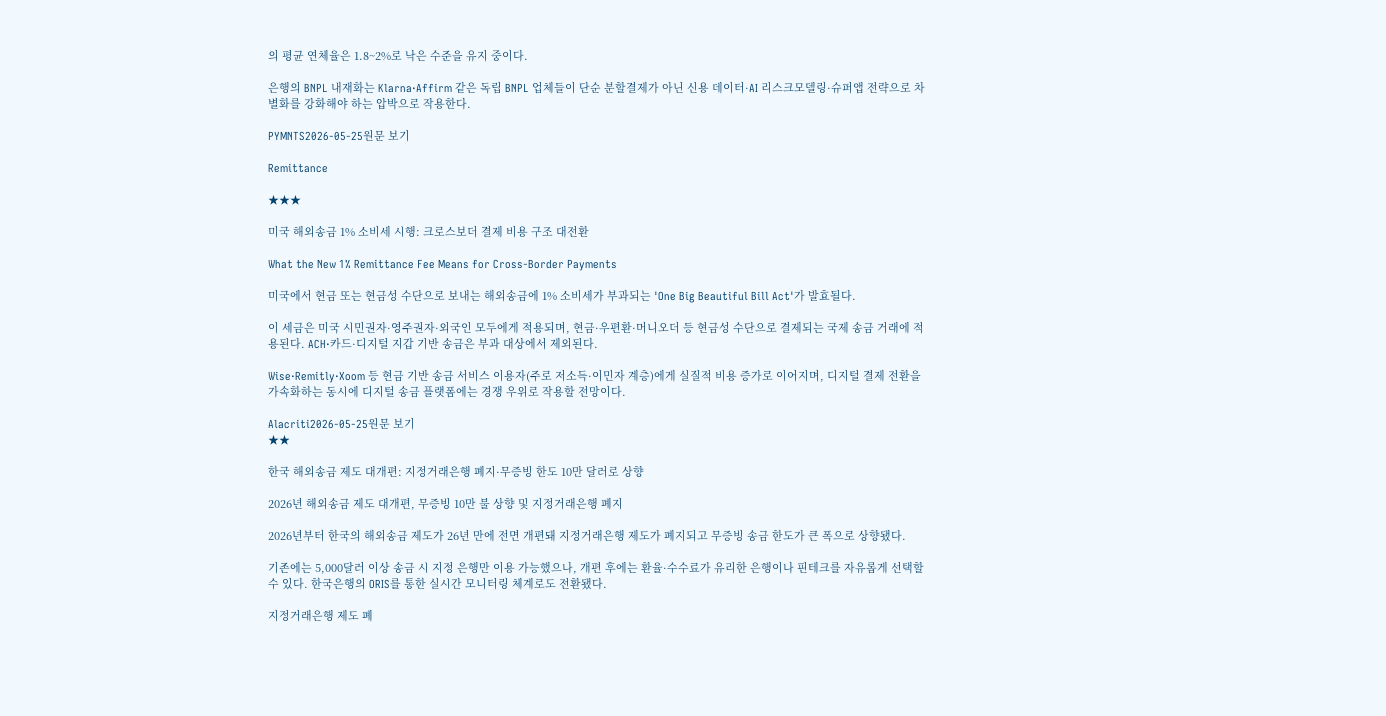의 평균 연체율은 1.8~2%로 낙은 수준을 유지 중이다.

은행의 BNPL 내재화는 Klarna·Affirm 같은 독립 BNPL 업체들이 단순 분할결제가 아닌 신용 데이터·AI 리스크모델링·슈퍼앱 전략으로 차별화를 강화해야 하는 압박으로 작용한다.

PYMNTS2026-05-25원문 보기

Remittance

★★★

미국 해외송금 1% 소비세 시행: 크로스보더 결제 비용 구조 대전환

What the New 1% Remittance Fee Means for Cross-Border Payments

미국에서 현금 또는 현금성 수단으로 보내는 해외송금에 1% 소비세가 부과되는 'One Big Beautiful Bill Act'가 발효될다.

이 세금은 미국 시민권자·영주권자·외국인 모두에게 적용되며, 현금·우편환·머니오더 등 현금성 수단으로 결제되는 국제 송금 거래에 적용된다. ACH·카드·디지털 지갑 기반 송금은 부과 대상에서 제외된다.

Wise·Remitly·Xoom 등 현금 기반 송금 서비스 이용자(주로 저소득·이민자 계층)에게 실질적 비용 증가로 이어지며, 디지털 결제 전환을 가속화하는 동시에 디지털 송금 플랫폼에는 경쟁 우위로 작용할 전망이다.

Alacriti2026-05-25원문 보기
★★

한국 해외송금 제도 대개편: 지정거래은행 폐지·무증빙 한도 10만 달러로 상향

2026년 해외송금 제도 대개편, 무증빙 10만 불 상향 및 지정거래은행 폐지

2026년부터 한국의 해외송금 제도가 26년 만에 전면 개편돼 지정거래은행 제도가 폐지되고 무증빙 송금 한도가 큰 폭으로 상향됐다.

기존에는 5,000달러 이상 송금 시 지정 은행만 이용 가능했으나, 개편 후에는 환율·수수료가 유리한 은행이나 핀테크를 자유롭게 선택할 수 있다. 한국은행의 ORIS를 통한 실시간 모니터링 체계로도 전환됐다.

지정거래은행 제도 폐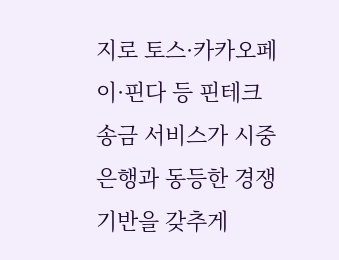지로 토스·카카오페이·핀다 등 핀테크 송금 서비스가 시중은행과 동등한 경쟁 기반을 갖추게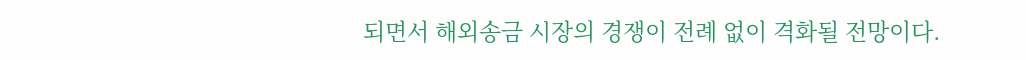되면서 해외송금 시장의 경쟁이 전례 없이 격화될 전망이다.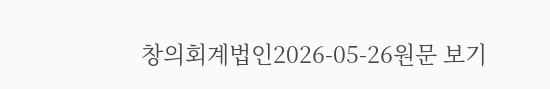창의회계법인2026-05-26원문 보기